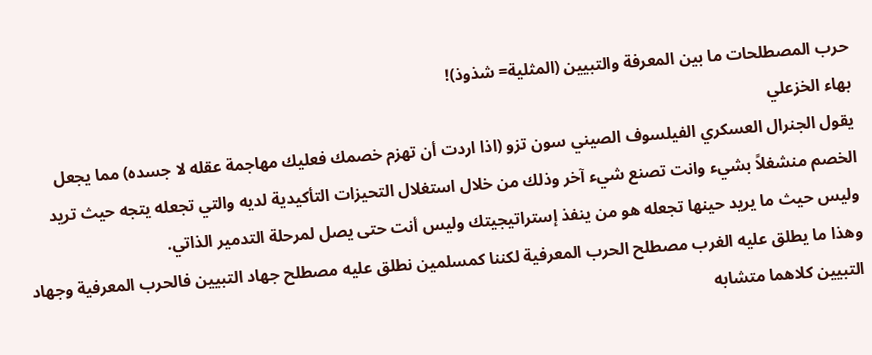حرب المصطلحات ما بين المعرفة والتبيين (المثلية= شذوذ)!
بهاء الخزعلي
يقول الجنرال العسكري الفيلسوف الصيني سون تزو (اذا اردت أن تهزم خصمك فعليك مهاجمة عقله لا جسده) مما يجعل الخصم منشغلاً بشيء وانت تصنع شيء آخر وذلك من خلال استغلال التحيزات التأكيدية لديه والتي تجعله يتجه حيث تريد وليس حيث ما يريد حينها تجعله هو من ينفذ إستراتيجيتك وليس أنت حتى يصل لمرحلة التدمير الذاتي.
وهذا ما يطلق عليه الغرب مصطلح الحرب المعرفية لكننا كمسلمين نطلق عليه مصطلح جهاد التبيين فالحرب المعرفية وجهاد التبيين كلاهما متشابه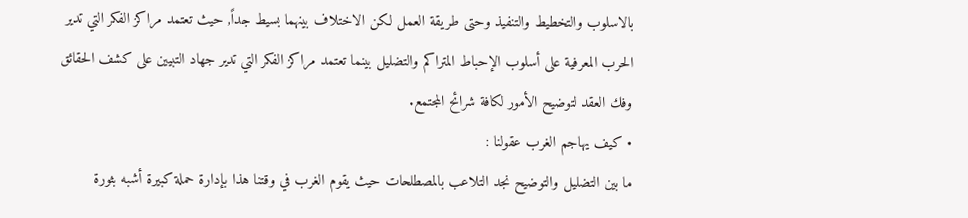بالاسلوب والتخطيط والتنفيذ وحتى طريقة العمل لكن الاختلاف بينهما بسيط جداً, حيث تعتمد مراكز الفكر التي تدير الحرب المعرفية على أسلوب الإحباط المتراكم والتضليل بينما تعتمد مراكز الفكر التي تدير جهاد التبيين على كشف الحقائق وفك العقد لتوضيح الأمور لكافة شرائح المجتمع.
• كيف يهاجم الغرب عقولنا :
ما بين التضليل والتوضيح نجد التلاعب بالمصطلحات حيث يقوم الغرب في وقتنا هذا بإدارة حملة كبيرة أشبه بثورة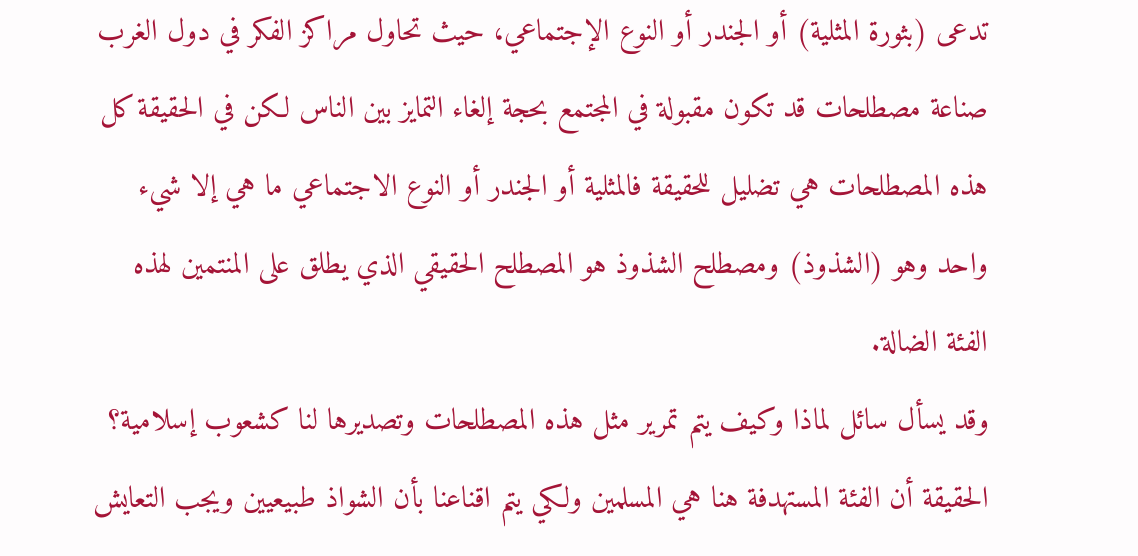تدعى (بثورة المثلية) أو الجندر أو النوع الإجتماعي، حيث تحاول مراكز الفكر في دول الغرب صناعة مصطلحات قد تكون مقبولة في المجتمع بحجة إلغاء التمايز بين الناس لكن في الحقيقة كل هذه المصطلحات هي تضليل للحقيقة فالمثلية أو الجندر أو النوع الاجتماعي ما هي إلا شيء واحد وهو (الشذوذ) ومصطلح الشذوذ هو المصطلح الحقيقي الذي يطلق على المنتمين لهذه الفئة الضالة.
وقد يسأل سائل لماذا وكيف يتم تمرير مثل هذه المصطلحات وتصديرها لنا كشعوب إسلامية؟
الحقيقة أن الفئة المستهدفة هنا هي المسلمين ولكي يتم اقناعنا بأن الشواذ طبيعيين ويجب التعايش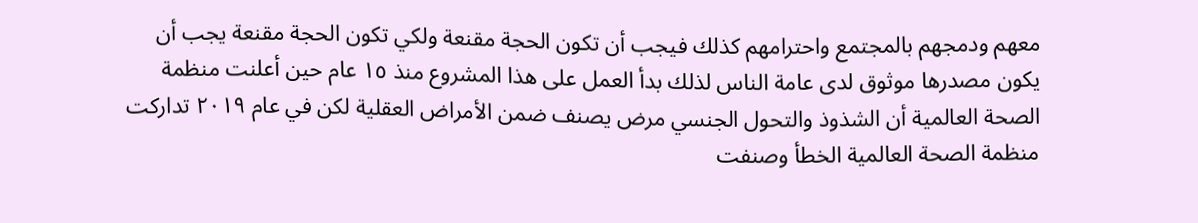معهم ودمجهم بالمجتمع واحترامهم كذلك فيجب أن تكون الحجة مقنعة ولكي تكون الحجة مقنعة يجب أن يكون مصدرها موثوق لدى عامة الناس لذلك بدأ العمل على هذا المشروع منذ ١٥ عام حين أعلنت منظمة الصحة العالمية أن الشذوذ والتحول الجنسي مرض يصنف ضمن الأمراض العقلية لكن في عام ٢٠١٩ تداركت منظمة الصحة العالمية الخطأ وصنفت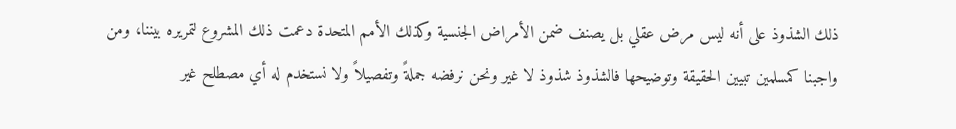ذلك الشذوذ على أنه ليس مرض عقلي بل يصنف ضمن الأمراض الجنسية وكذلك الأمم المتحدة دعمت ذلك المشروع لتمريره بيننا، ومن واجبنا كمسلمين تبيين الحقيقة وتوضيحها فالشذوذ شذوذ لا غير ونحن نرفضه جملةً وتفصيلاً ولا نستخدم له أي مصطلح غير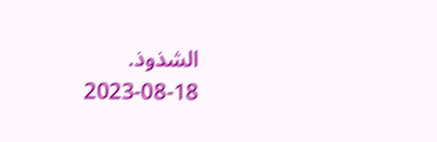الشذوذ.
2023-08-18